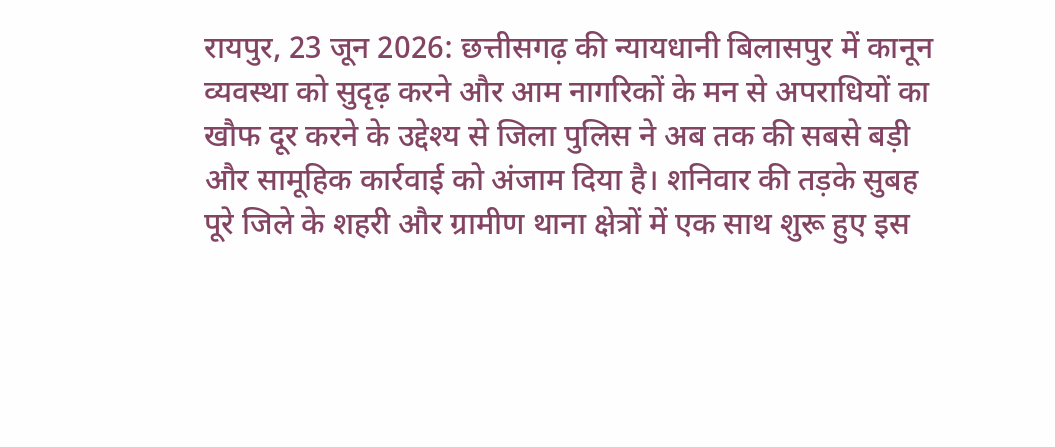रायपुर, 23 जून 2026: छत्तीसगढ़ की न्यायधानी बिलासपुर में कानून व्यवस्था को सुदृढ़ करने और आम नागरिकों के मन से अपराधियों का खौफ दूर करने के उद्देश्य से जिला पुलिस ने अब तक की सबसे बड़ी और सामूहिक कार्रवाई को अंजाम दिया है। शनिवार की तड़के सुबह पूरे जिले के शहरी और ग्रामीण थाना क्षेत्रों में एक साथ शुरू हुए इस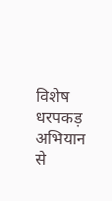विशेष धरपकड़ अभियान से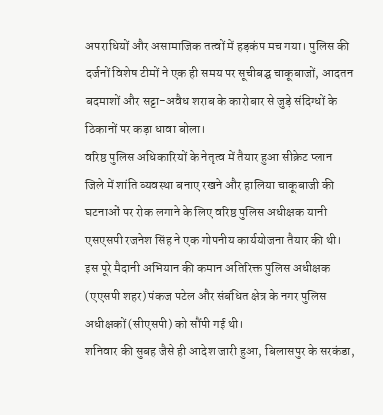अपराधियों और असामाजिक तत्वों में हड़कंप मच गया। पुलिस की दर्जनों विशेष टीमों ने एक ही समय पर सूचीबद्घ चाकूबाजों, आदतन बदमाशों और सट्टा-अवैध शराब के कारोबार से जुड़े संदिग्धों के ठिकानों पर कड़ा धावा बोला।
वरिष्ठ पुलिस अधिकारियों के नेतृत्व में तैयार हुआ सीक्रेट प्लान
जिले में शांति व्यवस्था बनाए रखने और हालिया चाकूबाजी की घटनाओं पर रोक लगाने के लिए वरिष्ठ पुलिस अधीक्षक यानी एसएसपी रजनेश सिंह ने एक गोपनीय कार्ययोजना तैयार की थी। इस पूरे मैदानी अभियान की कमान अतिरिक्त पुलिस अधीक्षक (एएसपी शहर) पंकज पटेल और संबंधित क्षेत्र के नगर पुलिस अधीक्षकों (सीएसपी) को सौंपी गई थी।
शनिवार की सुबह जैसे ही आदेश जारी हुआ, बिलासपुर के सरकंडा,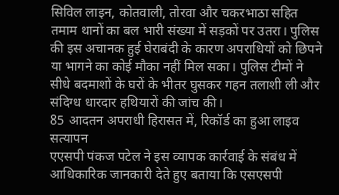सिविल लाइन, कोतवाली, तोरवा और चकरभाठा सहित तमाम थानों का बल भारी संख्या में सड़कों पर उतरा। पुलिस की इस अचानक हुई घेराबंदी के कारण अपराधियों को छिपने या भागने का कोई मौका नहीं मिल सका। पुलिस टीमों ने सीधे बदमाशों के घरों के भीतर घुसकर गहन तलाशी ली और संदिग्ध धारदार हथियारों की जांच की।
85 आदतन अपराधी हिरासत में, रिकॉर्ड का हुआ लाइव सत्यापन
एएसपी पंकज पटेल ने इस व्यापक कार्रवाई के संबंध में आधिकारिक जानकारी देते हुए बताया कि एसएसपी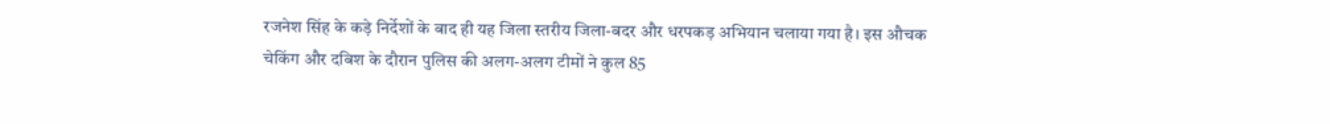रजनेश सिंह के कड़े निर्देशों के बाद ही यह जिला स्तरीय जिला-बदर और धरपकड़ अभियान चलाया गया है। इस औचक चेकिंग और दबिश के दौरान पुलिस की अलग-अलग टीमों ने कुल 85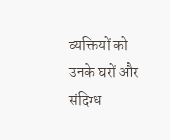व्यक्तियों को उनके घरों और संदिग्ध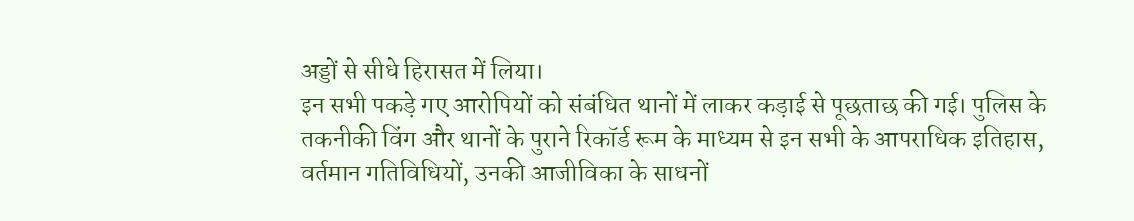अड्डों से सीधे हिरासत में लिया।
इन सभी पकड़े गए आरोपियों को संबंधित थानों में लाकर कड़ाई से पूछताछ की गई। पुलिस के तकनीकी विंग और थानों के पुराने रिकॉर्ड रूम के माध्यम से इन सभी के आपराधिक इतिहास, वर्तमान गतिविधियों, उनकी आजीविका के साधनों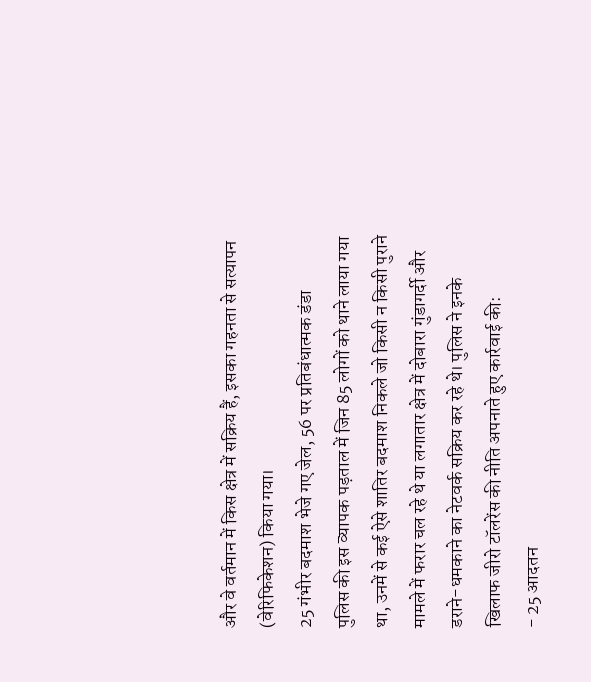और वे वर्तमान में किस क्षेत्र में सक्रिय हैं, इसका गहनता से सत्यापन (वेरिफिकेशन) किया गया।
25 गंभीर बदमाश भेजे गए जेल, 56 पर प्रतिबंधात्मक डंडा
पुलिस की इस व्यापक पड़ताल में जिन 85 लोगों को थाने लाया गया था, उनमें से कई ऐसे शातिर बदमाश निकले जो किसी न किसी पुराने मामले में फरार चल रहे थे या लगातार क्षेत्र में दोबारा गुंडागर्दी और डराने-धमकाने का नेटवर्क सक्रिय कर रहे थे। पुलिस ने इनके खिलाफ जीरो टॉलरेंस की नीति अपनाते हुए कार्रवाई की:
- 25 आदतन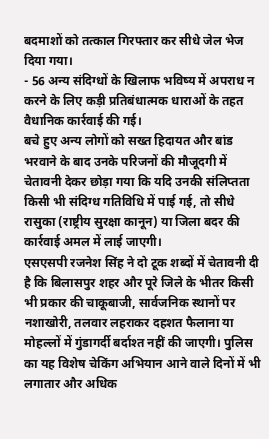बदमाशों को तत्काल गिरफ्तार कर सीधे जेल भेज दिया गया।
- 56 अन्य संदिग्धों के खिलाफ भविष्य में अपराध न करने के लिए कड़ी प्रतिबंधात्मक धाराओं के तहत वैधानिक कार्रवाई की गई।
बचे हुए अन्य लोगों को सख्त हिदायत और बांड भरवाने के बाद उनके परिजनों की मौजूदगी में चेतावनी देकर छोड़ा गया कि यदि उनकी संलिप्तता किसी भी संदिग्ध गतिविधि में पाई गई, तो सीधे रासुका (राष्ट्रीय सुरक्षा कानून) या जिला बदर की कार्रवाई अमल में लाई जाएगी।
एसएसपी रजनेश सिंह ने दो टूक शब्दों में चेतावनी दी है कि बिलासपुर शहर और पूरे जिले के भीतर किसी भी प्रकार की चाकूबाजी, सार्वजनिक स्थानों पर नशाखोरी, तलवार लहराकर दहशत फैलाना या मोहल्लों में गुंडागर्दी बर्दाश्त नहीं की जाएगी। पुलिस का यह विशेष चेकिंग अभियान आने वाले दिनों में भी लगातार और अधिक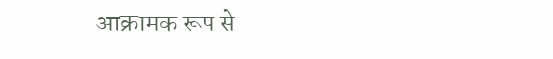आक्रामक रूप से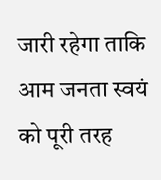जारी रहेगा ताकि आम जनता स्वयं को पूरी तरह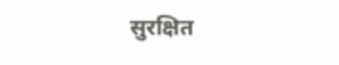सुरक्षित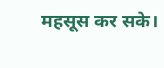महसूस कर सके।